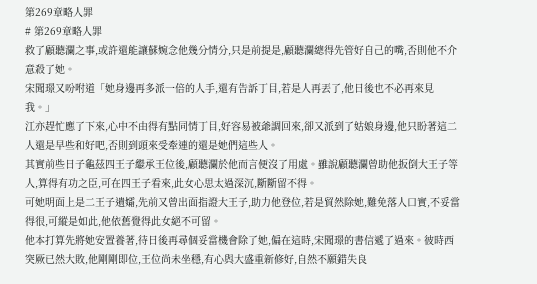第269章略人罪
# 第269章略人罪
救了顧聽瀾之事,或許還能讓蘇婉念他幾分情分,只是前提是,顧聽瀾總得先管好自己的嘴,否則他不介意殺了她。
宋聞璟又吩咐道「她身邊再多派一倍的人手,還有告訴丁目,若是人再丟了,他日後也不必再來見我。」
江亦趕忙應了下來,心中不由得有點同情丁目,好容易被爺調回來,卻又派到了姑娘身邊,他只盼著這二人還是早些和好吧,否則到頭來受牽連的還是她們這些人。
其實前些日子龜茲四王子繼承王位後,顧聽瀾於他而言便沒了用處。雖說顧聽瀾曾助他扳倒大王子等人,算得有功之臣,可在四王子看來,此女心思太過深沉,斷斷留不得。
可她明面上是二王子遺孀,先前又曾出面指證大王子,助力他登位,若是貿然除她,難免落人口實,不妥當得很,可縱是如此,他依舊覺得此女絕不可留。
他本打算先將她安置養著,待日後再尋個妥當機會除了她,偏在這時,宋聞璟的書信遞了過來。彼時西突厥已然大敗,他剛剛即位,王位尚未坐穩,有心與大盛重新修好,自然不願錯失良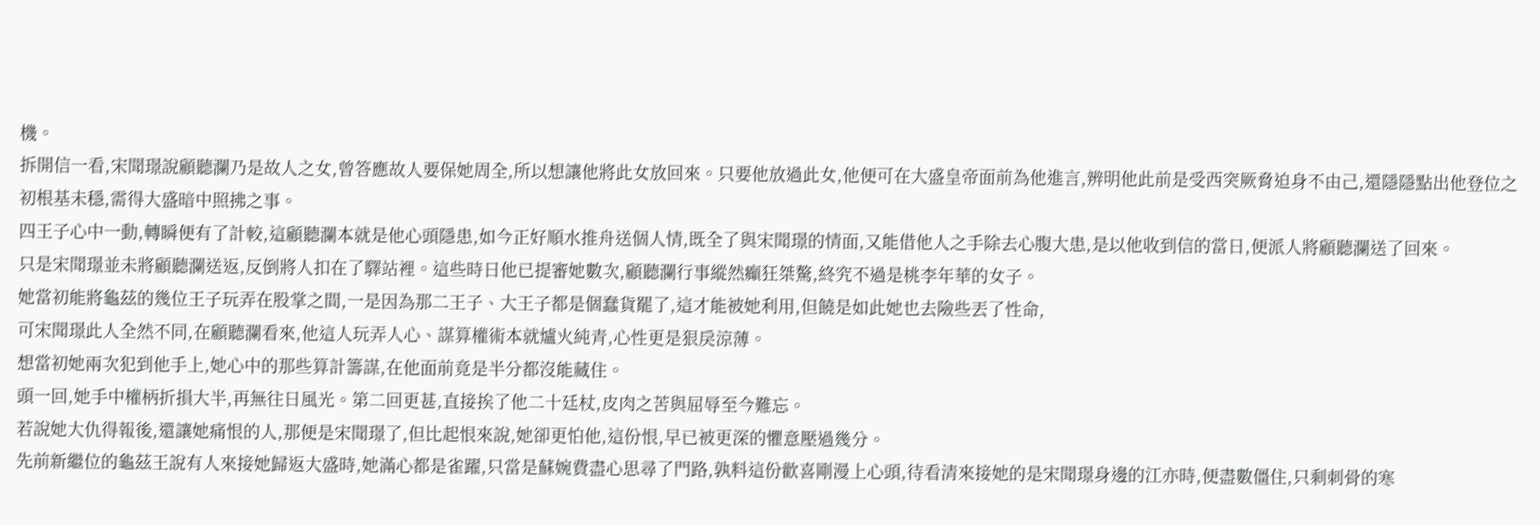機。
拆開信一看,宋聞璟說顧聽瀾乃是故人之女,曾答應故人要保她周全,所以想讓他將此女放回來。只要他放過此女,他便可在大盛皇帝面前為他進言,辨明他此前是受西突厥脅迫身不由己,還隱隱點出他登位之初根基未穩,需得大盛暗中照拂之事。
四王子心中一動,轉瞬便有了計較,這顧聽瀾本就是他心頭隱患,如今正好順水推舟送個人情,既全了與宋聞璟的情面,又能借他人之手除去心腹大患,是以他收到信的當日,便派人將顧聽瀾送了回來。
只是宋聞璟並未將顧聽瀾送返,反倒將人扣在了驛站裡。這些時日他已提審她數次,顧聽瀾行事縱然癲狂桀驁,終究不過是桃李年華的女子。
她當初能將龜茲的幾位王子玩弄在股掌之間,一是因為那二王子、大王子都是個蠢貨罷了,這才能被她利用,但饒是如此她也去險些丟了性命,
可宋聞璟此人全然不同,在顧聽瀾看來,他這人玩弄人心、謀算權術本就爐火純青,心性更是狠戾涼薄。
想當初她兩次犯到他手上,她心中的那些算計籌謀,在他面前竟是半分都沒能藏住。
頭一回,她手中權柄折損大半,再無往日風光。第二回更甚,直接挨了他二十廷杖,皮肉之苦與屈辱至今難忘。
若說她大仇得報後,還讓她痛恨的人,那便是宋聞璟了,但比起恨來說,她卻更怕他,這份恨,早已被更深的懼意壓過幾分。
先前新繼位的龜茲王說有人來接她歸返大盛時,她滿心都是雀躍,只當是蘇婉費盡心思尋了門路,孰料這份歡喜剛漫上心頭,待看清來接她的是宋聞璟身邊的江亦時,便盡數僵住,只剩刺骨的寒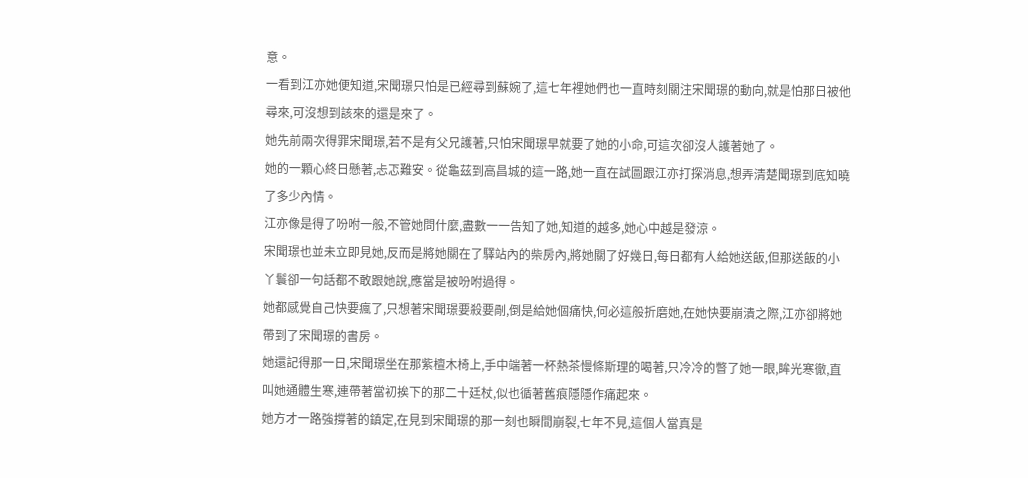意。
一看到江亦她便知道,宋聞璟只怕是已經尋到蘇婉了,這七年裡她們也一直時刻關注宋聞璟的動向,就是怕那日被他尋來,可沒想到該來的還是來了。
她先前兩次得罪宋聞璟,若不是有父兄護著,只怕宋聞璟早就要了她的小命,可這次卻沒人護著她了。
她的一顆心終日懸著,忐忑難安。從龜茲到高昌城的這一路,她一直在試圖跟江亦打探消息,想弄清楚聞璟到底知曉了多少內情。
江亦像是得了吩咐一般,不管她問什麼,盡數一一告知了她,知道的越多,她心中越是發涼。
宋聞璟也並未立即見她,反而是將她關在了驛站內的柴房內,將她關了好幾日,每日都有人給她送飯,但那送飯的小丫鬟卻一句話都不敢跟她說,應當是被吩咐過得。
她都感覺自己快要瘋了,只想著宋聞璟要殺要剮,倒是給她個痛快,何必這般折磨她,在她快要崩潰之際,江亦卻將她帶到了宋聞璟的書房。
她還記得那一日,宋聞璟坐在那紫檀木椅上,手中端著一杯熱茶慢條斯理的喝著,只冷冷的瞥了她一眼,眸光寒徹,直叫她通體生寒,連帶著當初挨下的那二十廷杖,似也循著舊痕隱隱作痛起來。
她方才一路強撐著的鎮定,在見到宋聞璟的那一刻也瞬間崩裂,七年不見,這個人當真是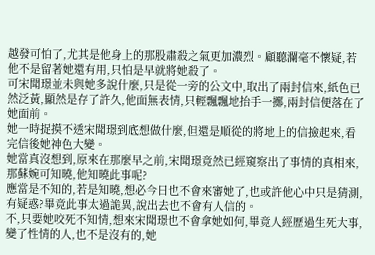越發可怕了,尤其是他身上的那股肅殺之氣更加濃烈。顧聽瀾毫不懷疑,若他不是留著她還有用,只怕是早就將她殺了。
可宋聞璟並未與她多說什麼,只是從一旁的公文中,取出了兩封信來,紙色已然泛黃,顯然是存了許久,他面無表情,只輕飄飄地抬手一擲,兩封信便落在了她面前。
她一時捉摸不透宋聞璟到底想做什麼,但還是順從的將地上的信撿起來,看完信後她神色大變。
她當真沒想到,原來在那麼早之前,宋聞璟竟然已經窺察出了事情的真相來,那蘇婉可知曉,他知曉此事呢?
應當是不知的,若是知曉,想必今日也不會來審她了,也或許他心中只是猜測,有疑惑?畢竟此事太過詭異,說出去也不會有人信的。
不,只要她咬死不知情,想來宋聞璟也不會拿她如何,畢竟人經歷過生死大事,變了性情的人,也不是沒有的,她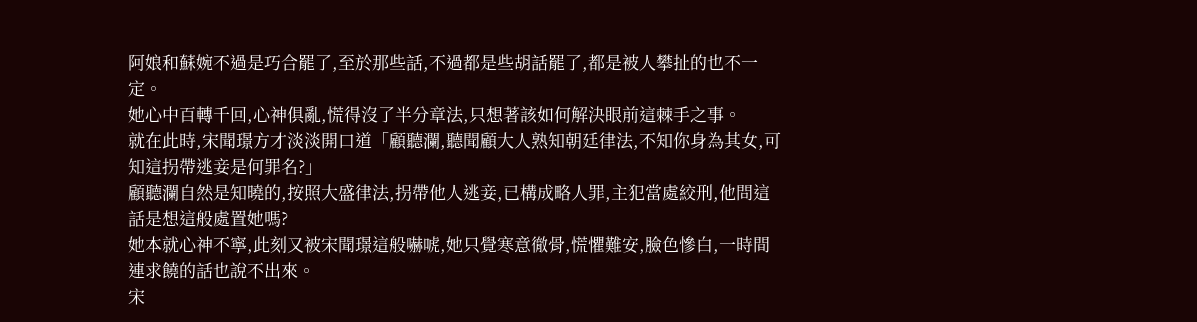阿娘和蘇婉不過是巧合罷了,至於那些話,不過都是些胡話罷了,都是被人攀扯的也不一定。
她心中百轉千回,心神俱亂,慌得沒了半分章法,只想著該如何解決眼前這棘手之事。
就在此時,宋聞璟方才淡淡開口道「顧聽瀾,聽聞顧大人熟知朝廷律法,不知你身為其女,可知這拐帶逃妾是何罪名?」
顧聽瀾自然是知曉的,按照大盛律法,拐帶他人逃妾,已構成略人罪,主犯當處絞刑,他問這話是想這般處置她嗎?
她本就心神不寧,此刻又被宋聞璟這般嚇唬,她只覺寒意徹骨,慌懼難安,臉色慘白,一時間連求饒的話也說不出來。
宋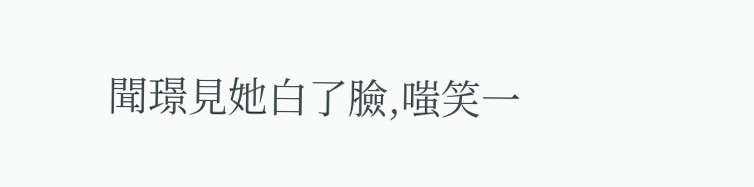聞璟見她白了臉,嗤笑一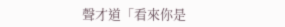聲才道「看來你是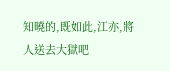知曉的,既如此,江亦,將人送去大獄吧